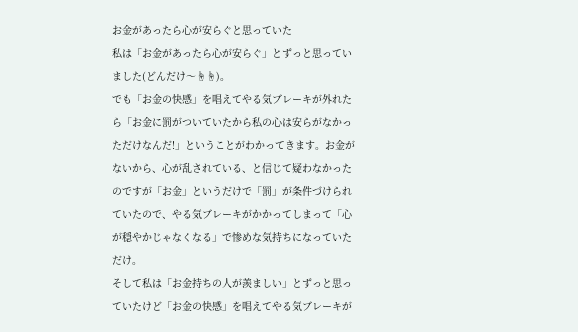お金があったら心が安らぐと思っていた
私は「お金があったら心が安らぐ」とずっと思っていました(どんだけ〜☝☝)。
でも「お金の快感」を唱えてやる気ブレーキが外れたら「お金に罰がついていたから私の心は安らがなかっただけなんだ!」ということがわかってきます。お金がないから、心が乱されている、と信じて疑わなかったのですが「お金」というだけで「罰」が条件づけられていたので、やる気ブレーキがかかってしまって「心が穏やかじゃなくなる」で惨めな気持ちになっていただけ。
そして私は「お金持ちの人が羨ましい」とずっと思っていたけど「お金の快感」を唱えてやる気ブレーキが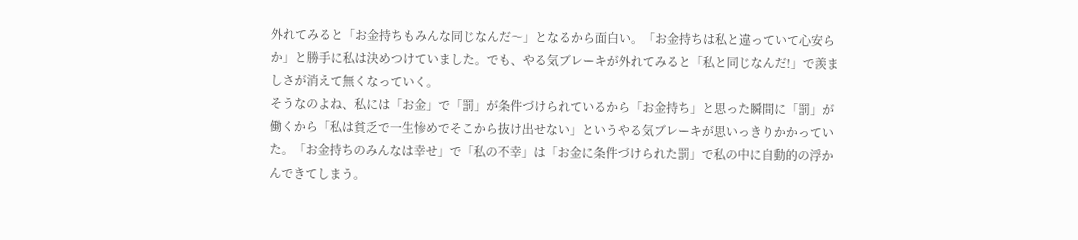外れてみると「お金持ちもみんな同じなんだ〜」となるから面白い。「お金持ちは私と違っていて心安らか」と勝手に私は決めつけていました。でも、やる気ブレーキが外れてみると「私と同じなんだ!」で羨ましさが消えて無くなっていく。
そうなのよね、私には「お金」で「罰」が条件づけられているから「お金持ち」と思った瞬間に「罰」が働くから「私は貧乏で一生惨めでそこから抜け出せない」というやる気ブレーキが思いっきりかかっていた。「お金持ちのみんなは幸せ」で「私の不幸」は「お金に条件づけられた罰」で私の中に自動的の浮かんできてしまう。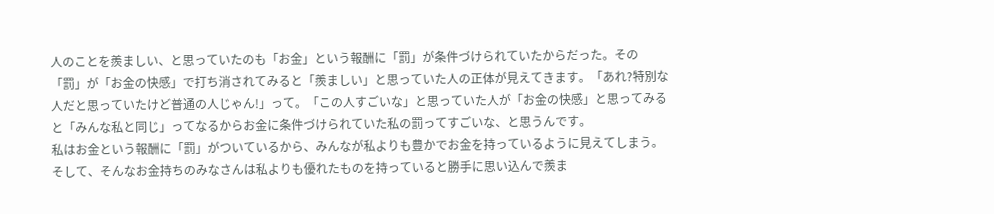人のことを羨ましい、と思っていたのも「お金」という報酬に「罰」が条件づけられていたからだった。その「罰」が「お金の快感」で打ち消されてみると「羨ましい」と思っていた人の正体が見えてきます。「あれ?特別な人だと思っていたけど普通の人じゃん!」って。「この人すごいな」と思っていた人が「お金の快感」と思ってみると「みんな私と同じ」ってなるからお金に条件づけられていた私の罰ってすごいな、と思うんです。
私はお金という報酬に「罰」がついているから、みんなが私よりも豊かでお金を持っているように見えてしまう。そして、そんなお金持ちのみなさんは私よりも優れたものを持っていると勝手に思い込んで羨ま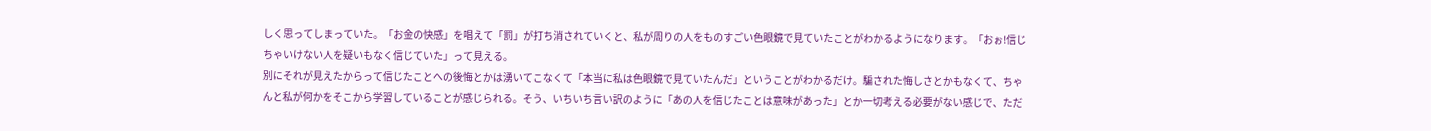しく思ってしまっていた。「お金の快感」を唱えて「罰」が打ち消されていくと、私が周りの人をものすごい色眼鏡で見ていたことがわかるようになります。「おぉ!信じちゃいけない人を疑いもなく信じていた」って見える。
別にそれが見えたからって信じたことへの後悔とかは湧いてこなくて「本当に私は色眼鏡で見ていたんだ」ということがわかるだけ。騙された悔しさとかもなくて、ちゃんと私が何かをそこから学習していることが感じられる。そう、いちいち言い訳のように「あの人を信じたことは意味があった」とか一切考える必要がない感じで、ただ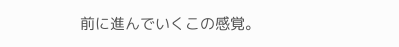前に進んでいくこの感覚。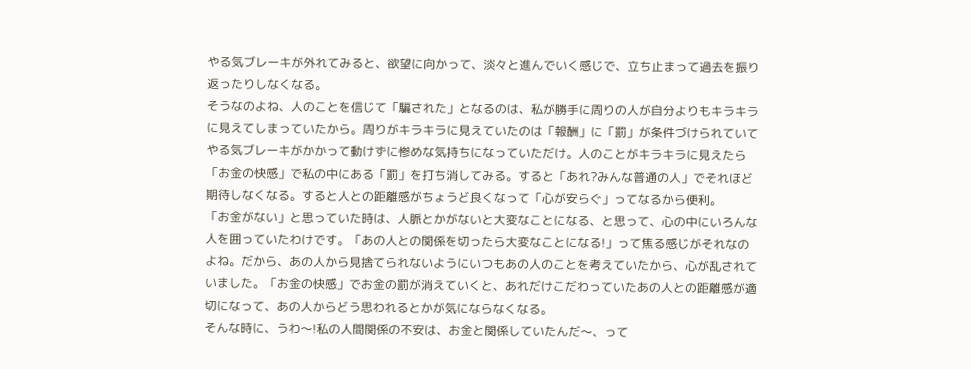やる気ブレーキが外れてみると、欲望に向かって、淡々と進んでいく感じで、立ち止まって過去を振り返ったりしなくなる。
そうなのよね、人のことを信じて「騙された」となるのは、私が勝手に周りの人が自分よりもキラキラに見えてしまっていたから。周りがキラキラに見えていたのは「報酬」に「罰」が条件づけられていてやる気ブレーキがかかって動けずに惨めな気持ちになっていただけ。人のことがキラキラに見えたら「お金の快感」で私の中にある「罰」を打ち消してみる。すると「あれ?みんな普通の人」でそれほど期待しなくなる。すると人との距離感がちょうど良くなって「心が安らぐ」ってなるから便利。
「お金がない」と思っていた時は、人脈とかがないと大変なことになる、と思って、心の中にいろんな人を囲っていたわけです。「あの人との関係を切ったら大変なことになる!」って焦る感じがそれなのよね。だから、あの人から見捨てられないようにいつもあの人のことを考えていたから、心が乱されていました。「お金の快感」でお金の罰が消えていくと、あれだけこだわっていたあの人との距離感が適切になって、あの人からどう思われるとかが気にならなくなる。
そんな時に、うわ〜!私の人間関係の不安は、お金と関係していたんだ〜、って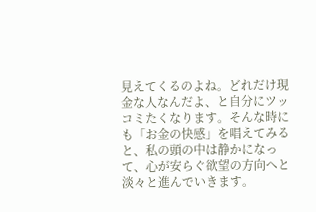見えてくるのよね。どれだけ現金な人なんだよ、と自分にツッコミたくなります。そんな時にも「お金の快感」を唱えてみると、私の頭の中は静かになって、心が安らぐ欲望の方向へと淡々と進んでいきます。